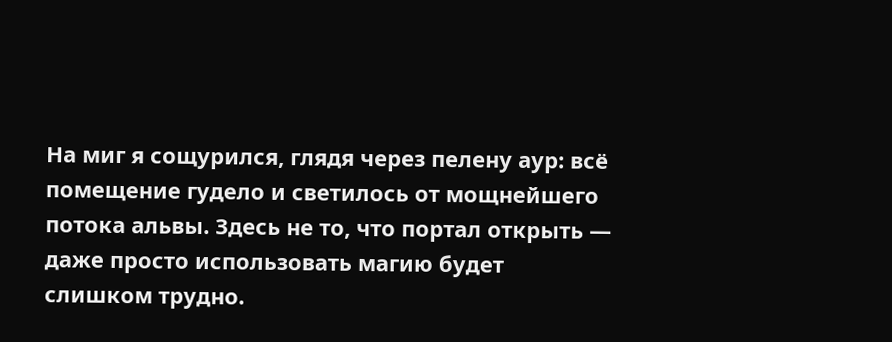На миг я сощурился, глядя через пелену аур: всё помещение гудело и светилось от мощнейшего потока альвы. Здесь не то, что портал открыть — даже просто использовать магию будет слишком трудно.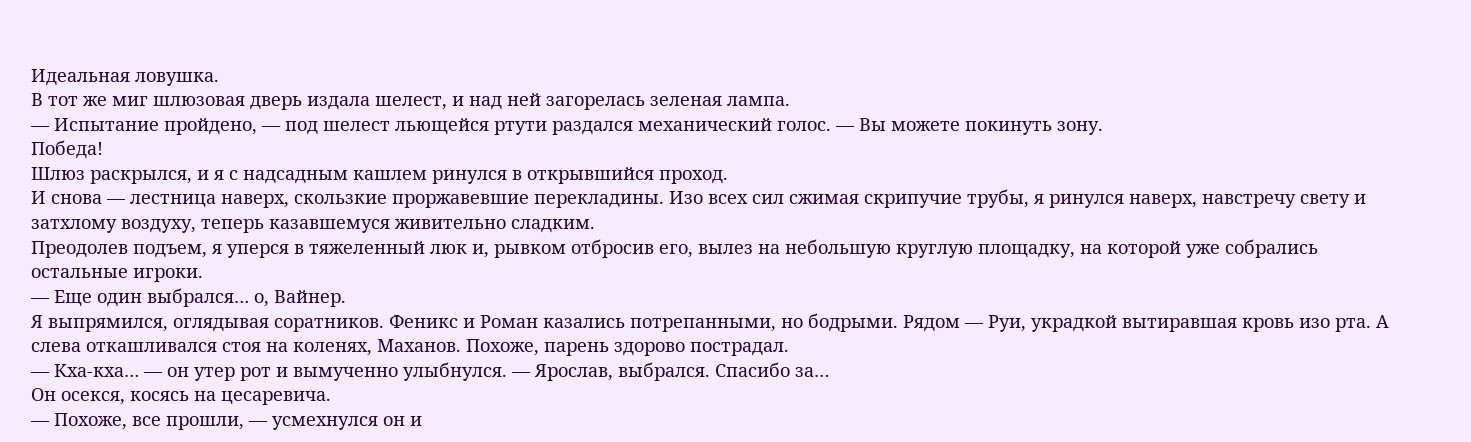Идеальная ловушка.
В тот же миг шлюзовая дверь издала шелест, и над ней загорелась зеленая лампа.
— Испытание пройдено, — под шелест льющейся ртути раздался механический голос. — Вы можете покинуть зону.
Победа!
Шлюз раскрылся, и я с надсадным кашлем ринулся в открывшийся проход.
И снова — лестница наверх, скользкие проржавевшие перекладины. Изо всех сил сжимая скрипучие трубы, я ринулся наверх, навстречу свету и затхлому воздуху, теперь казавшемуся живительно сладким.
Преодолев подъем, я уперся в тяжеленный люк и, рывком отбросив его, вылез на небольшую круглую площадку, на которой уже собрались остальные игроки.
— Еще один выбрался… о, Вайнер.
Я выпрямился, оглядывая соратников. Феникс и Роман казались потрепанными, но бодрыми. Рядом — Руи, украдкой вытиравшая кровь изо рта. А слева откашливался стоя на коленях, Маханов. Похоже, парень здорово пострадал.
— Кха-кха… — он утер рот и вымученно улыбнулся. — Ярослав, выбрался. Спасибо за…
Он осекся, косясь на цесаревича.
— Похоже, все прошли, — усмехнулся он и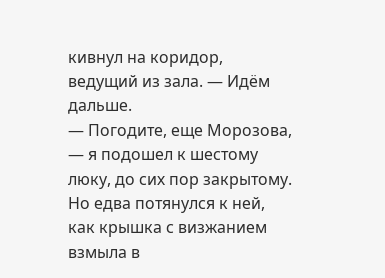кивнул на коридор, ведущий из зала. — Идём дальше.
— Погодите, еще Морозова, — я подошел к шестому люку, до сих пор закрытому. Но едва потянулся к ней, как крышка с визжанием взмыла в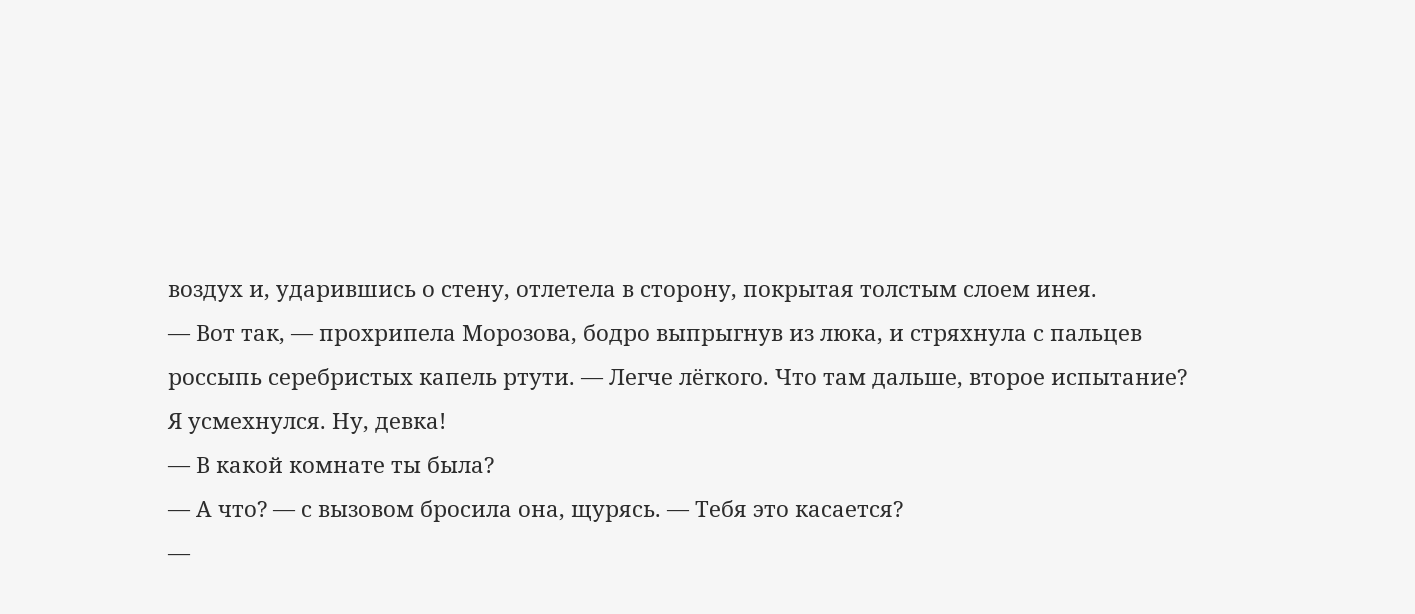воздух и, ударившись о стену, отлетела в сторону, покрытая толстым слоем инея.
— Вот так, — прохрипела Морозова, бодро выпрыгнув из люка, и стряхнула с пальцев россыпь серебристых капель ртути. — Легче лёгкого. Что там дальше, второе испытание?
Я усмехнулся. Ну, девка!
— В какой комнате ты была?
— А что? — с вызовом бросила она, щурясь. — Тебя это касается?
—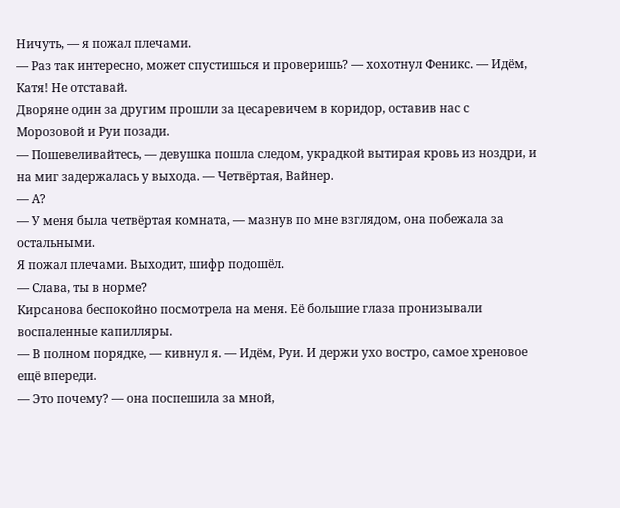Ничуть, — я пожал плечами.
— Раз так интересно, может спустишься и проверишь? — хохотнул Феникс. — Идём, Катя! Не отставай.
Дворяне один за другим прошли за цесаревичем в коридор, оставив нас с Морозовой и Руи позади.
— Пошевеливайтесь, — девушка пошла следом, украдкой вытирая кровь из ноздри, и на миг задержалась у выхода. — Четвёртая, Вайнер.
— А?
— У меня была четвёртая комната, — мазнув по мне взглядом, она побежала за остальными.
Я пожал плечами. Выходит, шифр подошёл.
— Слава, ты в норме?
Кирсанова беспокойно посмотрела на меня. Её большие глаза пронизывали воспаленные капилляры.
— В полном порядке, — кивнул я. — Идём, Руи. И держи ухо востро, самое хреновое ещё впереди.
— Это почему? — она поспешила за мной,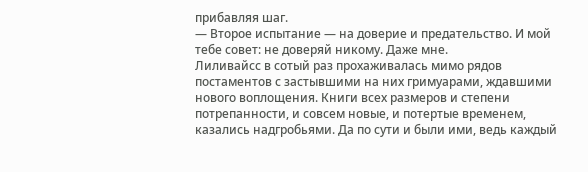прибавляя шаг.
— Второе испытание — на доверие и предательство. И мой тебе совет: не доверяй никому. Даже мне.
Лиливайсс в сотый раз прохаживалась мимо рядов постаментов с застывшими на них гримуарами, ждавшими нового воплощения. Книги всех размеров и степени потрепанности, и совсем новые, и потертые временем, казались надгробьями. Да по сути и были ими, ведь каждый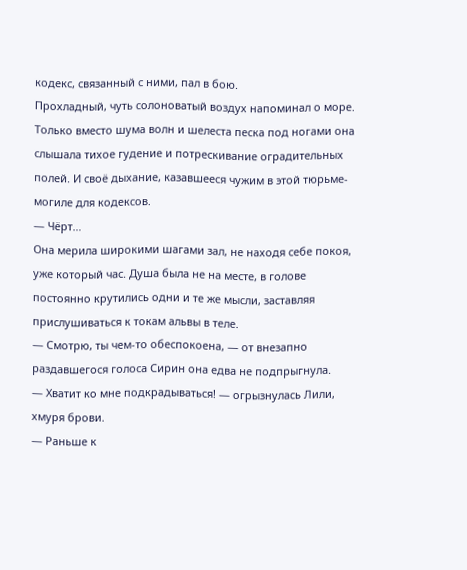кодекс, связанный с ними, пал в бою.
Прохладный, чуть солоноватый воздух напоминал о море. Только вместо шума волн и шелеста песка под ногами она слышала тихое гудение и потрескивание оградительных полей. И своё дыхание, казавшееся чужим в этой тюрьме-могиле для кодексов.
— Чёрт…
Она мерила широкими шагами зал, не находя себе покоя, уже который час. Душа была не на месте, в голове постоянно крутились одни и те же мысли, заставляя прислушиваться к токам альвы в теле.
— Смотрю, ты чем-то обеспокоена, — от внезапно раздавшегося голоса Сирин она едва не подпрыгнула.
— Хватит ко мне подкрадываться! — огрызнулась Лили, хмуря брови.
— Раньше к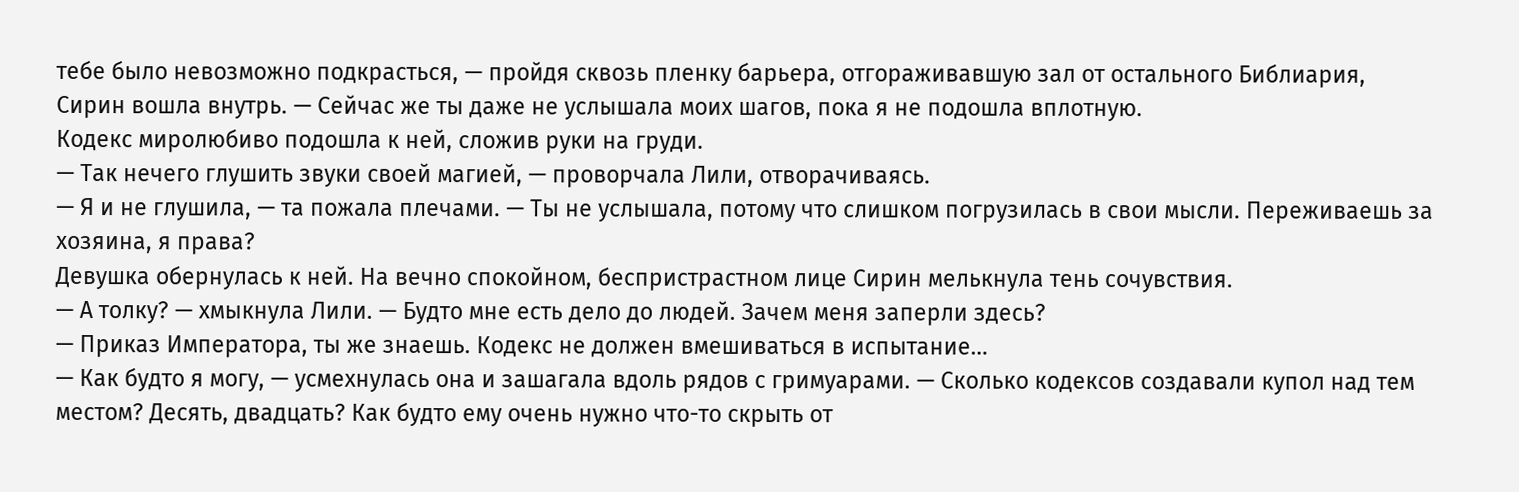тебе было невозможно подкрасться, — пройдя сквозь пленку барьера, отгораживавшую зал от остального Библиария, Сирин вошла внутрь. — Сейчас же ты даже не услышала моих шагов, пока я не подошла вплотную.
Кодекс миролюбиво подошла к ней, сложив руки на груди.
— Так нечего глушить звуки своей магией, — проворчала Лили, отворачиваясь.
— Я и не глушила, — та пожала плечами. — Ты не услышала, потому что слишком погрузилась в свои мысли. Переживаешь за хозяина, я права?
Девушка обернулась к ней. На вечно спокойном, беспристрастном лице Сирин мелькнула тень сочувствия.
— А толку? — хмыкнула Лили. — Будто мне есть дело до людей. Зачем меня заперли здесь?
— Приказ Императора, ты же знаешь. Кодекс не должен вмешиваться в испытание…
— Как будто я могу, — усмехнулась она и зашагала вдоль рядов с гримуарами. — Сколько кодексов создавали купол над тем местом? Десять, двадцать? Как будто ему очень нужно что-то скрыть от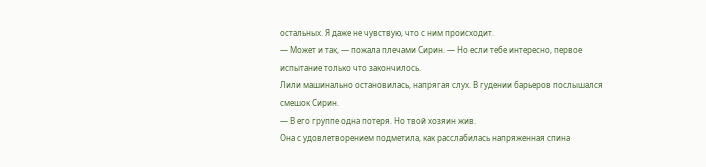остальных. Я даже не чувствую, что с ним происходит.
— Может и так, — пожала плечами Сирин. — Но если тебе интересно, первое испытание только что закончилось.
Лили машинально остановилась, напрягая слух. В гудении барьеров послышался смешок Сирин.
— В его группе одна потеря. Но твой хозяин жив.
Она с удовлетворением подметила, как расслабилась напряженная спина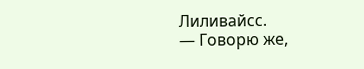Лиливайсс.
— Говорю же,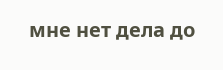мне нет дела до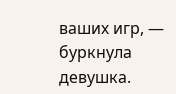ваших игр, — буркнула девушка.